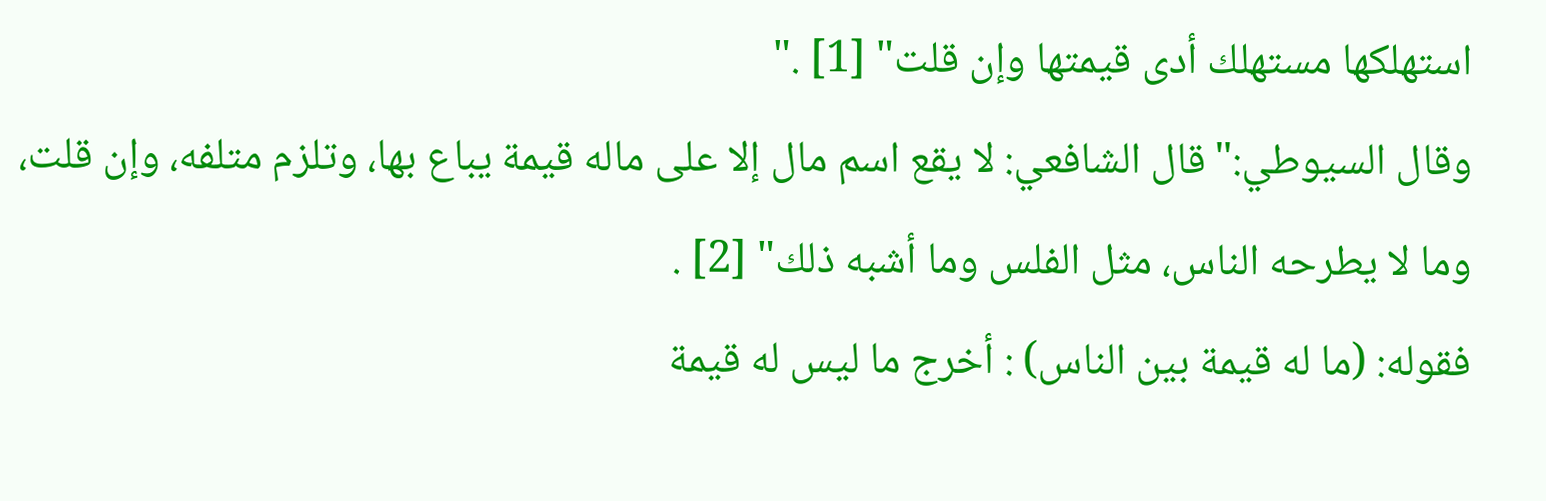استهلكها مستهلك أدى قيمتها وإن قلت" [1] ."
وقال السيوطي:"قال الشافعي: لا يقع اسم مال إلا على ماله قيمة يباع بها، وتلزم متلفه، وإن قلت، وما لا يطرحه الناس، مثل الفلس وما أشبه ذلك" [2] .
فقوله: (ما له قيمة بين الناس) : أخرج ما ليس له قيمة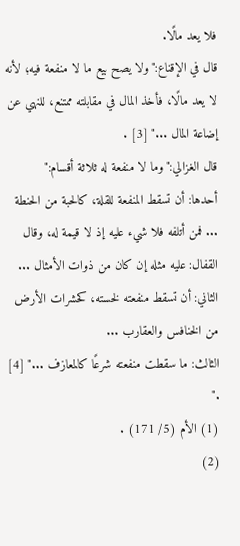فلا يعد مالًا.
قال في الإقناع:"ولا يصح بيع ما لا منفعة فيه؛ لأنه لا يعد مالًا، فأخذ المال في مقابلته ممتنع، للنهي عن إضاعة المال ..." [3] .
قال الغزالي:"وما لا منفعة له ثلاثة أقسام:"
أحدها: أن تسقط المنفعة للقلة، كالحبة من الحنطة ... فمن أتلفه فلا شيء عليه إذ لا قيمة له، وقال القفال: عليه مثله إن كان من ذوات الأمثال ...
الثاني: أن تسقط منفعته لخسته، كحشرات الأرض من الخنافس والعقارب ...
الثالث: ما سقطت منفعته شرعًا كالمعازف ..." [4] ."
(1) الأم (5/ 171) .
(2)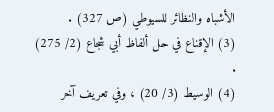الأشباه والنظائر للسيوطي (ص 327) .
(3) الإقناع في حل ألفاظ أبي شجاع (2/ 275) .
(4) الوسيط (3/ 20) ، وفي تعريف آخر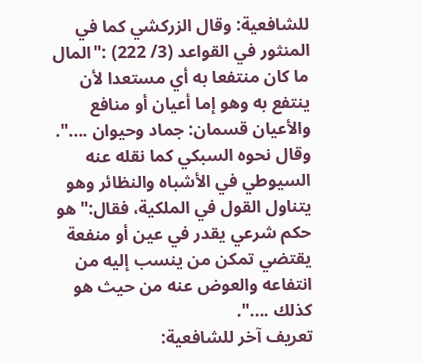للشافعية: وقال الزركشي كما في المنثور في القواعد (3/ 222) :"المال ما كان منتفعا به أي مستعدا لأن ينتفع به وهو إما أعيان أو منافع والأعيان قسمان: جماد وحيوان ....".
وقال نحوه السبكي كما نقله عنه السيوطي في الأشباه والنظائر وهو يتناول القول في الملكية، فقال:"هو حكم شرعي يقدر في عين أو منفعة يقتضي تمكن من ينسب إليه من انتفاعه والعوض عنه من حيث هو كذلك ....".
تعريف آخر للشافعية: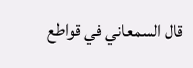قال السمعاني في قواطع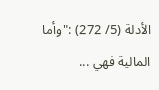الأدلة (5/ 272) :"وأما المالية فهي ...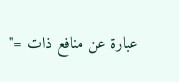عبارة عن منافع ذات ="